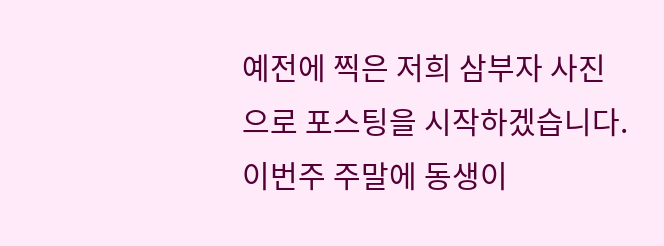예전에 찍은 저희 삼부자 사진으로 포스팅을 시작하겠습니다.
이번주 주말에 동생이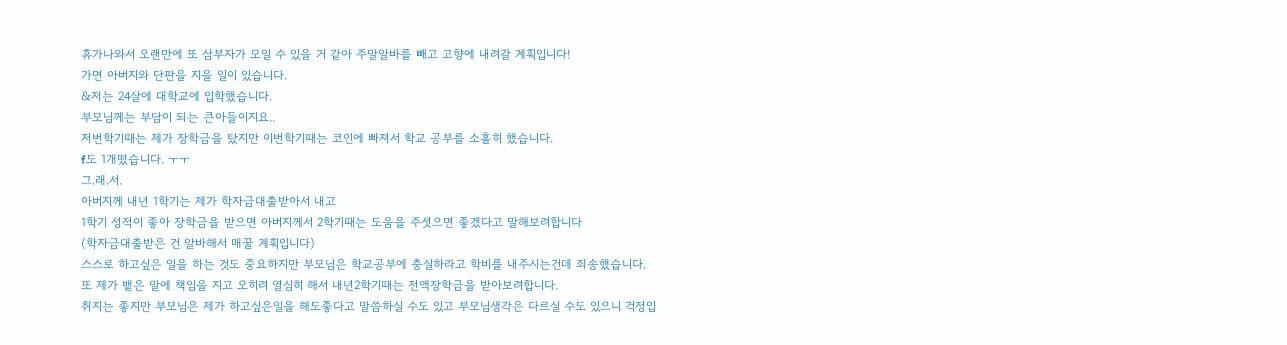휴가나와서 오랜만에 또 삼부자가 모일 수 있을 거 같아 주말알바를 빼고 고향에 내려갈 계획입니다!
가면 아버지와 단판을 지을 일이 있습니다.
&저는 24살에 대학교에 입학했습니다.
부모님께는 부담이 되는 큰아들이지요..
저번학기때는 제가 장학금을 탔지만 이번학기때는 코인에 빠져서 학교 공부를 소홀히 했습니다.
f도 1개떴습니다. ㅜㅜ
그.래.서.
아버지께 내년 1학기는 제가 학자금대출받아서 내고
1학기 성적이 좋아 장학금을 받으면 아버지께서 2학기때는 도움을 주셧으면 좋겠다고 말해보려합니다
(학자금대출받은 건 알바해서 매꿀 계획입니다)
스스로 하고싶은 일을 하는 것도 중요하지만 부모님은 학교공부에 충실하라고 학비를 내주시는건데 죄송했습니다.
또 제가 뱉은 말에 책임을 지고 오히려 열심히 해서 내년2학기때는 전액장학금을 받아보려합니다.
취지는 좋지만 부모님은 제가 하고싶은일을 해도좋다고 말씀하실 수도 있고 부모님생각은 다르실 수도 있으니 걱정입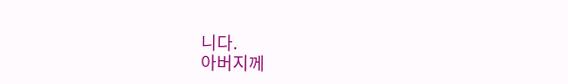니다.
아버지께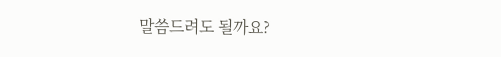말씀드려도 될까요?